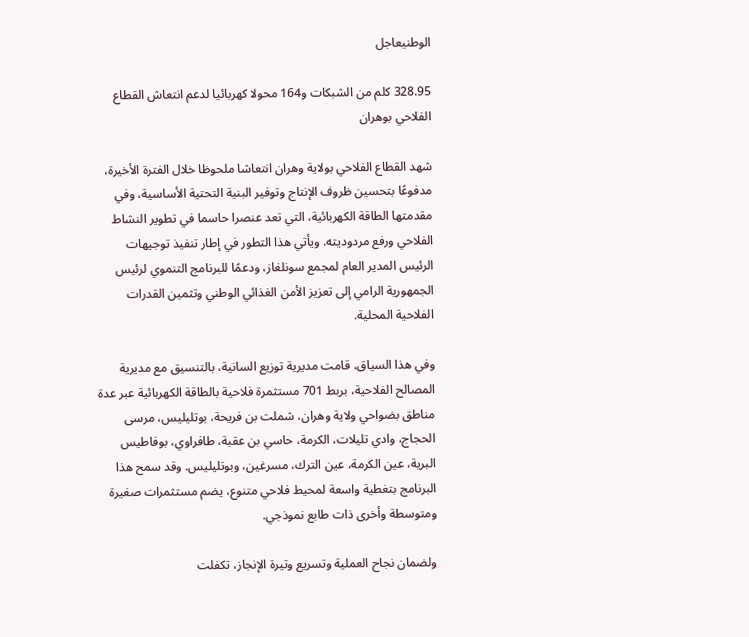الوطنيعاجل

328.95 كلم من الشبكات و164 محولا كهربائيا لدعم انتعاش القطاع الفلاحي بوهران

شهد القطاع الفلاحي بولاية وهران انتعاشا ملحوظا خلال الفترة الأخيرة، مدفوعًا بتحسين ظروف الإنتاج وتوفير البنية التحتية الأساسية، وفي مقدمتها الطاقة الكهربائية، التي تعد عنصرا حاسما في تطوير النشاط الفلاحي ورفع مردوديته. ويأتي هذا التطور في إطار تنفيذ توجيهات الرئيس المدير العام لمجمع سونلغاز، ودعمًا للبرنامج التنموي لرئيس الجمهورية الرامي إلى تعزيز الأمن الغذائي الوطني وتثمين القدرات الفلاحية المحلية.

وفي هذا السياق، قامت مديرية توزيع السانية، بالتنسيق مع مديرية المصالح الفلاحية، بربط 701 مستثمرة فلاحية بالطاقة الكهربائية عبر عدة مناطق بضواحي ولاية وهران، شملت بن فريحة، بوتليليس، مرسى الحجاج، وادي تليلات، الكرمة، حاسي بن عقبة، طافراوي، بوفاطيس البرية، عين الكرمة، عين الترك، مسرغين، وبوتليليس. وقد سمح هذا البرنامج بتغطية واسعة لمحيط فلاحي متنوع، يضم مستثمرات صغيرة ومتوسطة وأخرى ذات طابع نموذجي.

ولضمان نجاح العملية وتسريع وتيرة الإنجاز، تكفلت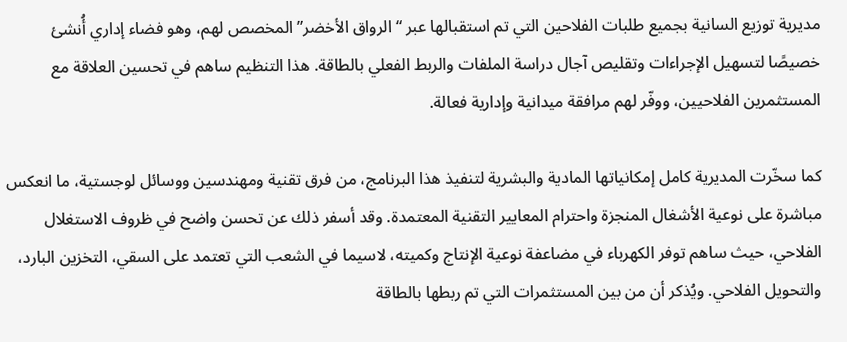مديرية توزيع السانية بجميع طلبات الفلاحين التي تم استقبالها عبر “الرواق الأخضر” المخصص لهم، وهو فضاء إداري أُنشئ خصيصًا لتسهيل الإجراءات وتقليص آجال دراسة الملفات والربط الفعلي بالطاقة. هذا التنظيم ساهم في تحسين العلاقة مع المستثمرين الفلاحيين، ووفّر لهم مرافقة ميدانية وإدارية فعالة.

كما سخّرت المديرية كامل إمكانياتها المادية والبشرية لتنفيذ هذا البرنامج، من فرق تقنية ومهندسين ووسائل لوجستية، ما انعكس مباشرة على نوعية الأشغال المنجزة واحترام المعايير التقنية المعتمدة. وقد أسفر ذلك عن تحسن واضح في ظروف الاستغلال الفلاحي، حيث ساهم توفر الكهرباء في مضاعفة نوعية الإنتاج وكميته، لاسيما في الشعب التي تعتمد على السقي، التخزين البارد، والتحويل الفلاحي. ويُذكر أن من بين المستثمرات التي تم ربطها بالطاقة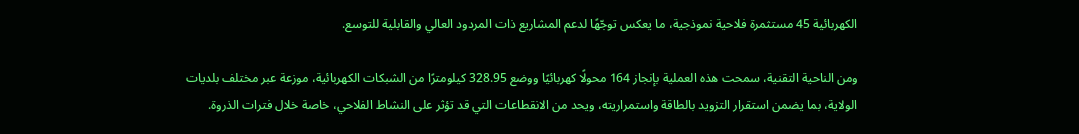الكهربائية 45 مستثمرة فلاحية نموذجية، ما يعكس توجّهًا لدعم المشاريع ذات المردود العالي والقابلية للتوسع.

ومن الناحية التقنية، سمحت هذه العملية بإنجاز 164 محولًا كهربائيًا ووضع 328.95 كيلومترًا من الشبكات الكهربائية، موزعة عبر مختلف بلديات الولاية، بما يضمن استقرار التزويد بالطاقة واستمراريته، ويحد من الانقطاعات التي قد تؤثر على النشاط الفلاحي، خاصة خلال فترات الذروة.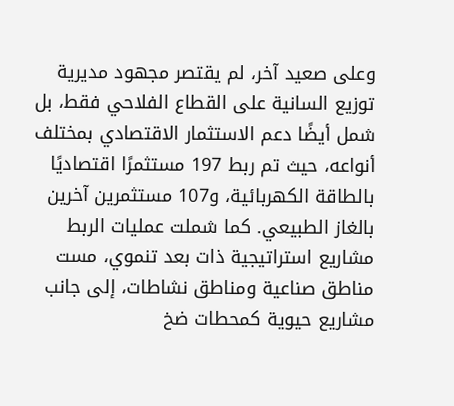وعلى صعيد آخر، لم يقتصر مجهود مديرية توزيع السانية على القطاع الفلاحي فقط، بل شمل أيضًا دعم الاستثمار الاقتصادي بمختلف أنواعه، حيث تم ربط 197 مستثمرًا اقتصاديًا بالطاقة الكهربائية، و107 مستثمرين آخرين بالغاز الطبيعي. كما شملت عمليات الربط مشاريع استراتيجية ذات بعد تنموي، مست مناطق صناعية ومناطق نشاطات، إلى جانب مشاريع حيوية كمحطات ضخ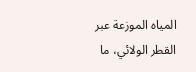المياه الموزعة عبر القطر الولائي، ما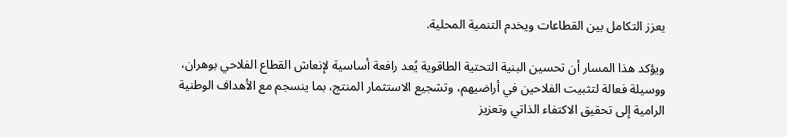يعزز التكامل بين القطاعات ويخدم التنمية المحلية.

ويؤكد هذا المسار أن تحسين البنية التحتية الطاقوية يُعد رافعة أساسية لإنعاش القطاع الفلاحي بوهران، ووسيلة فعالة لتثبيت الفلاحين في أراضيهم، وتشجيع الاستثمار المنتج، بما ينسجم مع الأهداف الوطنية الرامية إلى تحقيق الاكتفاء الذاتي وتعزيز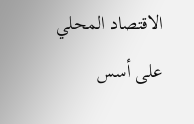الاقتصاد المحلي على أسس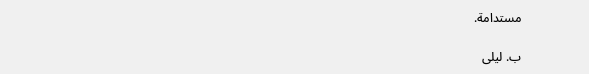مستدامة.

ب. ليلى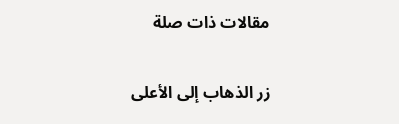مقالات ذات صلة

زر الذهاب إلى الأعلى